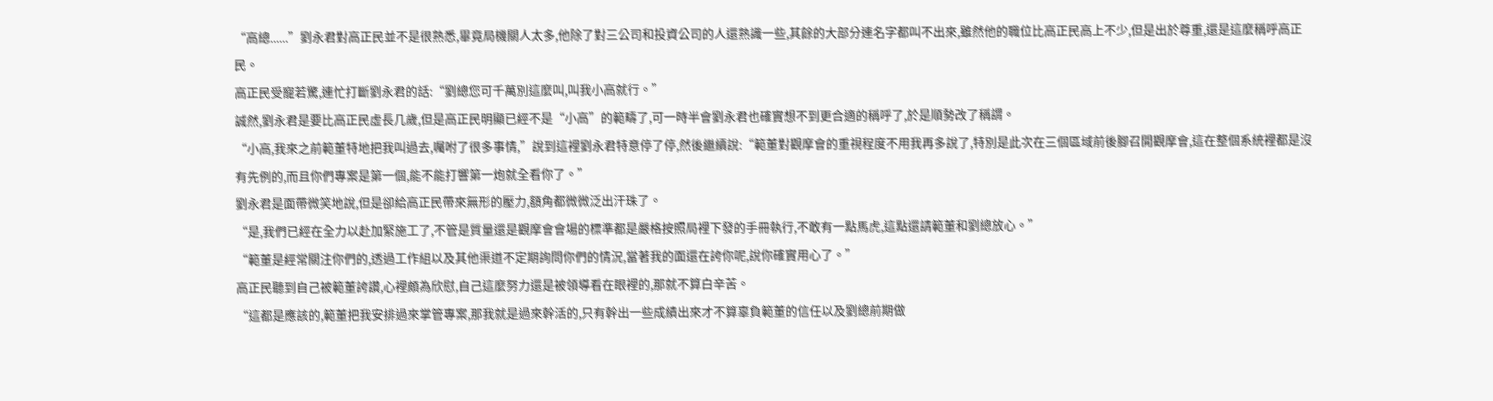“高總......”劉永君對高正民並不是很熟悉,畢竟局機關人太多,他除了對三公司和投資公司的人還熟識一些,其餘的大部分連名字都叫不出來,雖然他的職位比高正民高上不少,但是出於尊重,還是這麼稱呼高正民。
高正民受寵若驚,連忙打斷劉永君的話:“劉總您可千萬別這麼叫,叫我小高就行。”
誠然,劉永君是要比高正民虛長几歲,但是高正民明顯已經不是“小高”的範疇了,可一時半會劉永君也確實想不到更合適的稱呼了,於是順勢改了稱謂。
“小高,我來之前範董特地把我叫過去,囑咐了很多事情,”說到這裡劉永君特意停了停,然後繼續說:“範董對觀摩會的重視程度不用我再多說了,特別是此次在三個區域前後腳召開觀摩會,這在整個系統裡都是沒有先例的,而且你們專案是第一個,能不能打響第一炮就全看你了。”
劉永君是面帶微笑地說,但是卻給高正民帶來無形的壓力,額角都微微泛出汗珠了。
“是,我們已經在全力以赴加緊施工了,不管是質量還是觀摩會會場的標準都是嚴格按照局裡下發的手冊執行,不敢有一點馬虎,這點還請範董和劉總放心。”
“範董是經常關注你們的,透過工作組以及其他渠道不定期詢問你們的情況,當著我的面還在誇你呢,說你確實用心了。”
高正民聽到自己被範董誇讚,心裡頗為欣慰,自己這麼努力還是被領導看在眼裡的,那就不算白辛苦。
“這都是應該的,範董把我安排過來掌管專案,那我就是過來幹活的,只有幹出一些成績出來才不算辜負範董的信任以及劉總前期做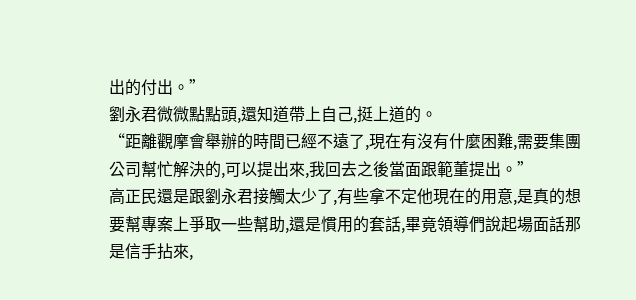出的付出。”
劉永君微微點點頭,還知道帶上自己,挺上道的。
“距離觀摩會舉辦的時間已經不遠了,現在有沒有什麼困難,需要集團公司幫忙解決的,可以提出來,我回去之後當面跟範董提出。”
高正民還是跟劉永君接觸太少了,有些拿不定他現在的用意,是真的想要幫專案上爭取一些幫助,還是慣用的套話,畢竟領導們說起場面話那是信手拈來,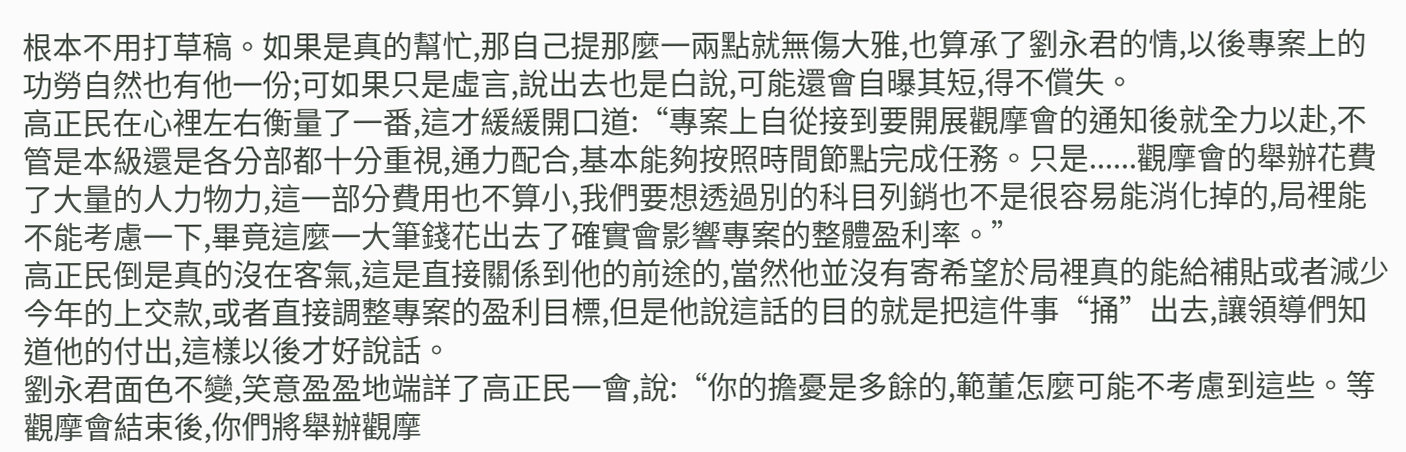根本不用打草稿。如果是真的幫忙,那自己提那麼一兩點就無傷大雅,也算承了劉永君的情,以後專案上的功勞自然也有他一份;可如果只是虛言,說出去也是白說,可能還會自曝其短,得不償失。
高正民在心裡左右衡量了一番,這才緩緩開口道:“專案上自從接到要開展觀摩會的通知後就全力以赴,不管是本級還是各分部都十分重視,通力配合,基本能夠按照時間節點完成任務。只是......觀摩會的舉辦花費了大量的人力物力,這一部分費用也不算小,我們要想透過別的科目列銷也不是很容易能消化掉的,局裡能不能考慮一下,畢竟這麼一大筆錢花出去了確實會影響專案的整體盈利率。”
高正民倒是真的沒在客氣,這是直接關係到他的前途的,當然他並沒有寄希望於局裡真的能給補貼或者減少今年的上交款,或者直接調整專案的盈利目標,但是他說這話的目的就是把這件事“捅”出去,讓領導們知道他的付出,這樣以後才好說話。
劉永君面色不變,笑意盈盈地端詳了高正民一會,說:“你的擔憂是多餘的,範董怎麼可能不考慮到這些。等觀摩會結束後,你們將舉辦觀摩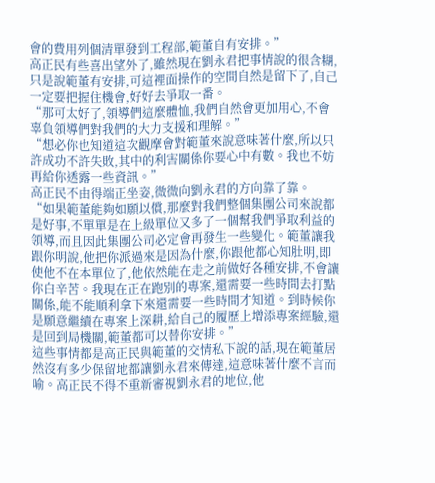會的費用列個清單發到工程部,範董自有安排。”
高正民有些喜出望外了,雖然現在劉永君把事情說的很含糊,只是說範董有安排,可這裡面操作的空間自然是留下了,自己一定要把握住機會,好好去爭取一番。
“那可太好了,領導們這麼體恤,我們自然會更加用心,不會辜負領導們對我們的大力支援和理解。”
“想必你也知道這次觀摩會對範董來說意味著什麼,所以只許成功不許失敗,其中的利害關係你要心中有數。我也不妨再給你透露一些資訊。”
高正民不由得端正坐姿,微微向劉永君的方向靠了靠。
“如果範董能夠如願以償,那麼對我們整個集團公司來說都是好事,不單單是在上級單位又多了一個幫我們爭取利益的領導,而且因此集團公司必定會再發生一些變化。範董讓我跟你明說,他把你派過來是因為什麼,你跟他都心知肚明,即使他不在本單位了,他依然能在走之前做好各種安排,不會讓你白辛苦。我現在正在跑別的專案,還需要一些時間去打點關係,能不能順利拿下來還需要一些時間才知道。到時候你是願意繼續在專案上深耕,給自己的履歷上增添專案經驗,還是回到局機關,範董都可以替你安排。”
這些事情都是高正民與範董的交情私下說的話,現在範董居然沒有多少保留地都讓劉永君來傳達,這意味著什麼不言而喻。高正民不得不重新審視劉永君的地位,他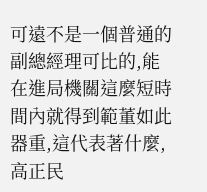可遠不是一個普通的副總經理可比的,能在進局機關這麼短時間內就得到範董如此器重,這代表著什麼,高正民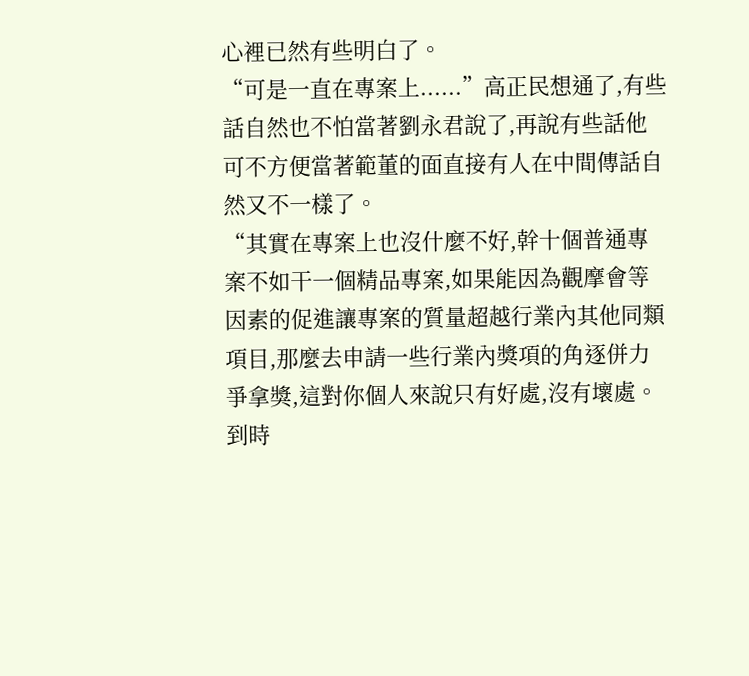心裡已然有些明白了。
“可是一直在專案上......”高正民想通了,有些話自然也不怕當著劉永君說了,再說有些話他可不方便當著範董的面直接有人在中間傳話自然又不一樣了。
“其實在專案上也沒什麼不好,幹十個普通專案不如干一個精品專案,如果能因為觀摩會等因素的促進讓專案的質量超越行業內其他同類項目,那麼去申請一些行業內獎項的角逐併力爭拿獎,這對你個人來說只有好處,沒有壞處。到時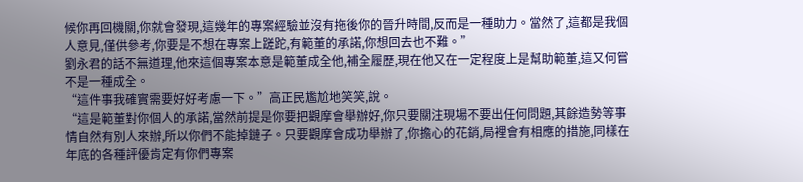候你再回機關,你就會發現,這幾年的專案經驗並沒有拖後你的晉升時間,反而是一種助力。當然了,這都是我個人意見,僅供參考,你要是不想在專案上蹉跎,有範董的承諾,你想回去也不難。”
劉永君的話不無道理,他來這個專案本意是範董成全他,補全履歷,現在他又在一定程度上是幫助範董,這又何嘗不是一種成全。
“這件事我確實需要好好考慮一下。”高正民尷尬地笑笑,說。
“這是範董對你個人的承諾,當然前提是你要把觀摩會舉辦好,你只要關注現場不要出任何問題,其餘造勢等事情自然有別人來辦,所以你們不能掉鏈子。只要觀摩會成功舉辦了,你擔心的花銷,局裡會有相應的措施,同樣在年底的各種評優肯定有你們專案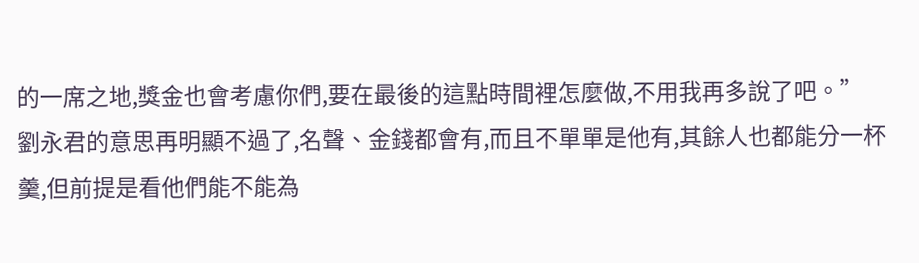的一席之地,獎金也會考慮你們,要在最後的這點時間裡怎麼做,不用我再多說了吧。”
劉永君的意思再明顯不過了,名聲、金錢都會有,而且不單單是他有,其餘人也都能分一杯羹,但前提是看他們能不能為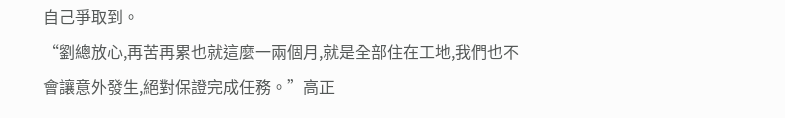自己爭取到。
“劉總放心,再苦再累也就這麼一兩個月,就是全部住在工地,我們也不會讓意外發生,絕對保證完成任務。”高正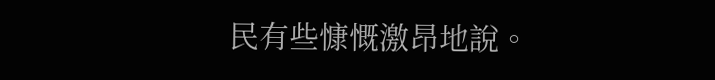民有些慷慨激昂地說。